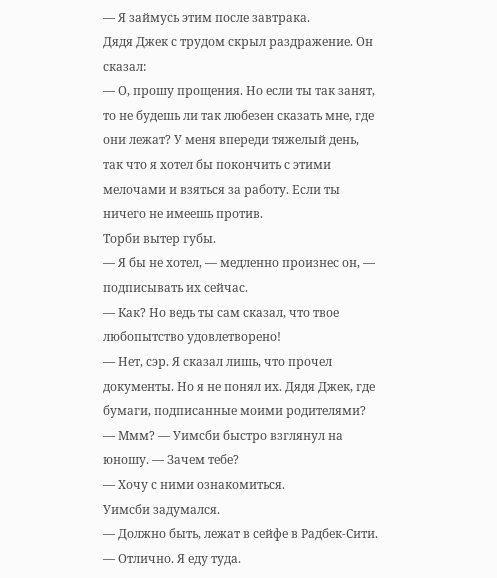— Я займусь этим после завтрака.
Дядя Джек с трудом скрыл раздражение. Он сказал:
— О, прошу прощения. Но если ты так занят, то не будешь ли так любезен сказать мне, где они лежат? У меня впереди тяжелый день, так что я хотел бы покончить с этими мелочами и взяться за работу. Если ты ничего не имеешь против.
Торби вытер губы.
— Я бы не хотел, — медленно произнес он, — подписывать их сейчас.
— Как? Но ведь ты сам сказал, что твое любопытство удовлетворено!
— Нет, сэр. Я сказал лишь, что прочел документы. Но я не понял их. Дядя Джек, где бумаги, подписанные моими родителями?
— Ммм? — Уимсби быстро взглянул на юношу. — Зачем тебе?
— Хочу с ними ознакомиться.
Уимсби задумался.
— Должно быть, лежат в сейфе в Радбек-Сити.
— Отлично. Я еду туда.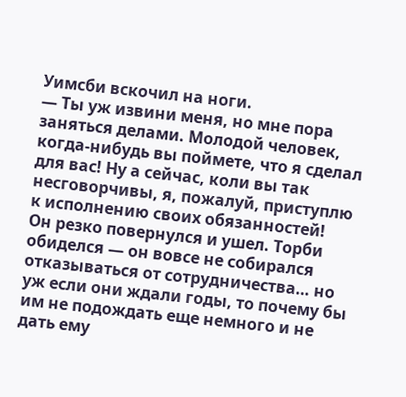Уимсби вскочил на ноги.
— Ты уж извини меня, но мне пора заняться делами. Молодой человек, когда-нибудь вы поймете, что я сделал для вас! Ну а сейчас, коли вы так несговорчивы, я, пожалуй, приступлю к исполнению своих обязанностей!
Он резко повернулся и ушел. Торби обиделся — он вовсе не собирался отказываться от сотрудничества… но уж если они ждали годы, то почему бы им не подождать еще немного и не дать ему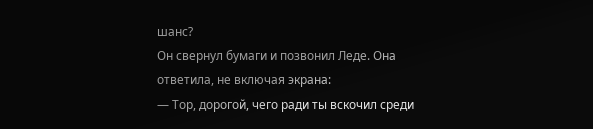шанс?
Он свернул бумаги и позвонил Леде. Она ответила, не включая экрана:
— Тор, дорогой, чего ради ты вскочил среди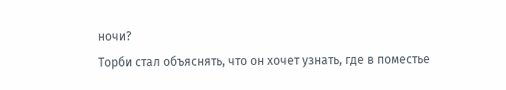ночи?
Торби стал объяснять, что он хочет узнать, где в поместье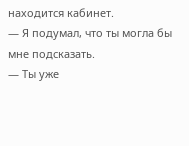находится кабинет.
— Я подумал, что ты могла бы мне подсказать.
— Ты уже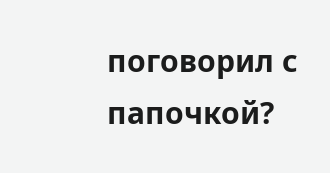поговорил с папочкой?